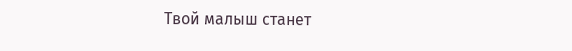Твой малыш станет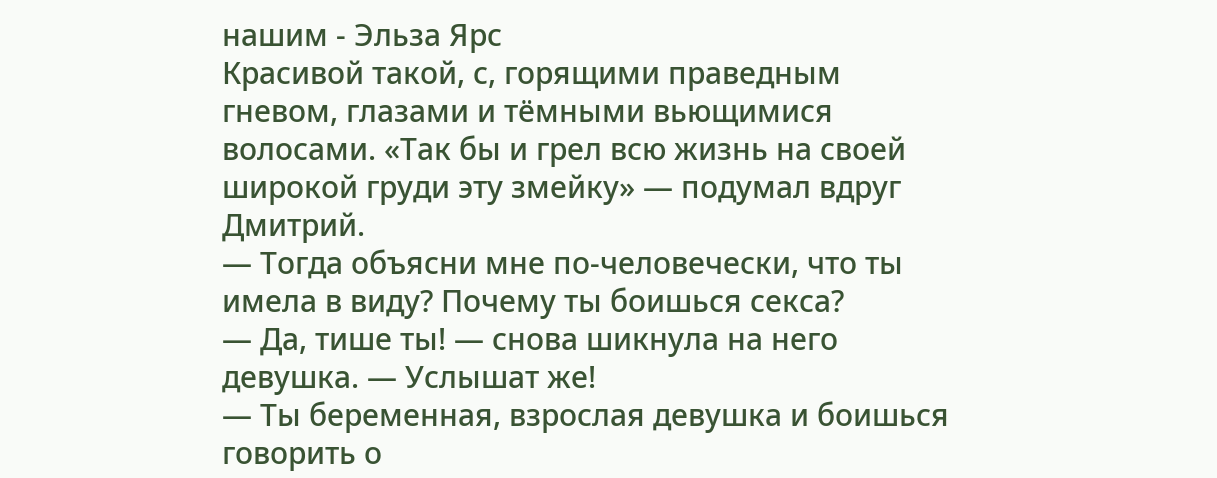нашим - Эльза Ярс
Красивой такой, с, горящими праведным гневом, глазами и тёмными вьющимися волосами. «Так бы и грел всю жизнь на своей широкой груди эту змейку» — подумал вдруг Дмитрий.
— Тогда объясни мне по-человечески, что ты имела в виду? Почему ты боишься секса?
— Да, тише ты! — снова шикнула на него девушка. — Услышат же!
— Ты беременная, взрослая девушка и боишься говорить о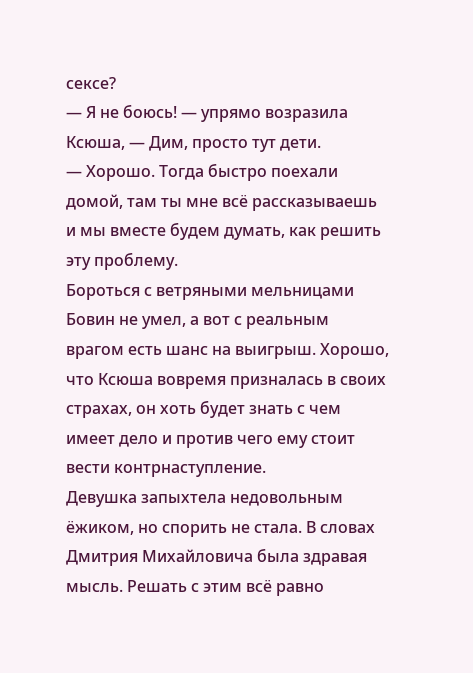сексе?
— Я не боюсь! — упрямо возразила Ксюша, — Дим, просто тут дети.
— Хорошо. Тогда быстро поехали домой, там ты мне всё рассказываешь и мы вместе будем думать, как решить эту проблему.
Бороться с ветряными мельницами Бовин не умел, а вот с реальным врагом есть шанс на выигрыш. Хорошо, что Ксюша вовремя призналась в своих страхах, он хоть будет знать с чем имеет дело и против чего ему стоит вести контрнаступление.
Девушка запыхтела недовольным ёжиком, но спорить не стала. В словах Дмитрия Михайловича была здравая мысль. Решать с этим всё равно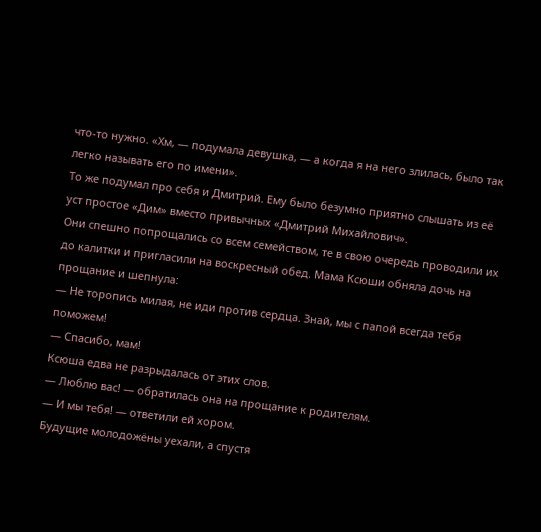что-то нужно. «Хм, — подумала девушка, — а когда я на него злилась, было так легко называть его по имени».
То же подумал про себя и Дмитрий. Ему было безумно приятно слышать из её уст простое «Дим» вместо привычных «Дмитрий Михайлович».
Они спешно попрощались со всем семейством, те в свою очередь проводили их до калитки и пригласили на воскресный обед. Мама Ксюши обняла дочь на прощание и шепнула:
— Не торопись милая, не иди против сердца. Знай, мы с папой всегда тебя поможем!
— Спасибо, мам!
Ксюша едва не разрыдалась от этих слов.
— Люблю вас! — обратилась она на прощание к родителям.
— И мы тебя! — ответили ей хором.
Будущие молодожёны уехали, а спустя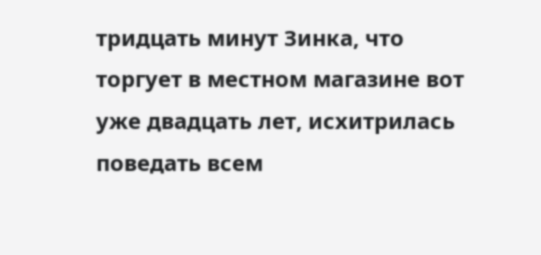тридцать минут Зинка, что торгует в местном магазине вот уже двадцать лет, исхитрилась поведать всем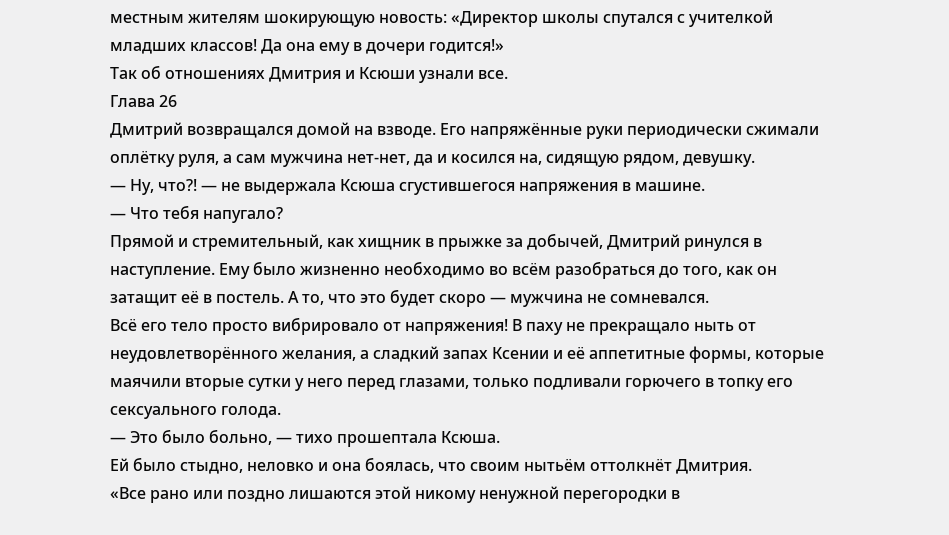местным жителям шокирующую новость: «Директор школы спутался с учителкой младших классов! Да она ему в дочери годится!»
Так об отношениях Дмитрия и Ксюши узнали все.
Глава 26
Дмитрий возвращался домой на взводе. Его напряжённые руки периодически сжимали оплётку руля, а сам мужчина нет-нет, да и косился на, сидящую рядом, девушку.
— Ну, что?! — не выдержала Ксюша сгустившегося напряжения в машине.
— Что тебя напугало?
Прямой и стремительный, как хищник в прыжке за добычей, Дмитрий ринулся в наступление. Ему было жизненно необходимо во всём разобраться до того, как он затащит её в постель. А то, что это будет скоро — мужчина не сомневался.
Всё его тело просто вибрировало от напряжения! В паху не прекращало ныть от неудовлетворённого желания, а сладкий запах Ксении и её аппетитные формы, которые маячили вторые сутки у него перед глазами, только подливали горючего в топку его сексуального голода.
— Это было больно, — тихо прошептала Ксюша.
Ей было стыдно, неловко и она боялась, что своим нытьём оттолкнёт Дмитрия.
«Все рано или поздно лишаются этой никому ненужной перегородки в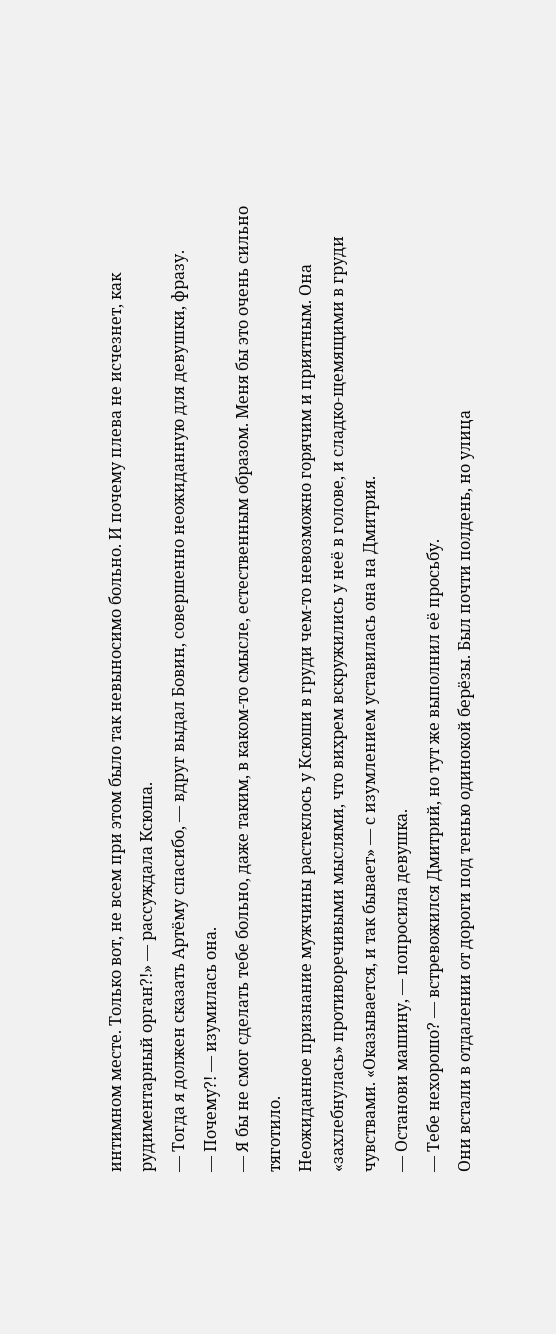интимном месте. Только вот, не всем при этом было так невыносимо больно. И почему плева не исчезнет, как рудиментарный орган?!» — рассуждала Ксюша.
— Тогда я должен сказать Артёму спасибо, — вдруг выдал Бовин, совершенно неожиданную для девушки, фразу.
— Почему?! — изумилась она.
— Я бы не смог сделать тебе больно, даже таким, в каком-то смысле, естественным образом. Меня бы это очень сильно тяготило.
Неожиданное признание мужчины растеклось у Ксюши в груди чем-то невозможно горячим и приятным. Она «захлебнулась» противоречивыми мыслями, что вихрем вскружились у неё в голове, и сладко-щемящими в груди чувствами. «Оказывается, и так бывает» — с изумлением уставилась она на Дмитрия.
— Останови машину, — попросила девушка.
— Тебе нехорошо? — встревожился Дмитрий, но тут же выполнил её просьбу.
Они встали в отдалении от дороги под тенью одинокой берёзы. Был почти полдень, но улица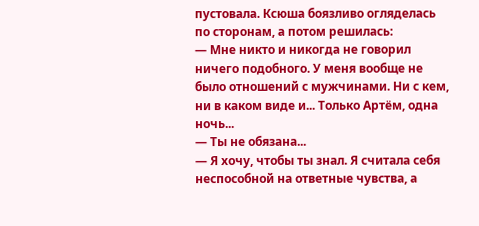пустовала. Ксюша боязливо огляделась по сторонам, а потом решилась:
— Мне никто и никогда не говорил ничего подобного. У меня вообще не было отношений с мужчинами. Ни с кем, ни в каком виде и... Только Артём, одна ночь...
— Ты не обязана...
— Я хочу, чтобы ты знал. Я считала себя неспособной на ответные чувства, а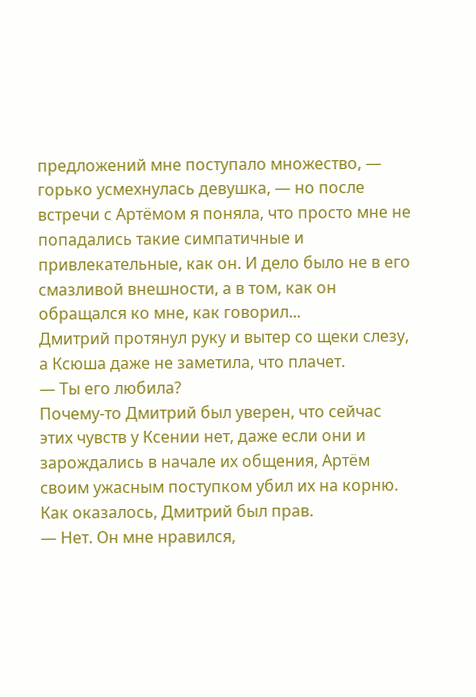предложений мне поступало множество, — горько усмехнулась девушка, — но после встречи с Артёмом я поняла, что просто мне не попадались такие симпатичные и привлекательные, как он. И дело было не в его смазливой внешности, а в том, как он обращался ко мне, как говорил...
Дмитрий протянул руку и вытер со щеки слезу, а Ксюша даже не заметила, что плачет.
— Ты его любила?
Почему-то Дмитрий был уверен, что сейчас этих чувств у Ксении нет, даже если они и зарождались в начале их общения, Артём своим ужасным поступком убил их на корню. Как оказалось, Дмитрий был прав.
— Нет. Он мне нравился,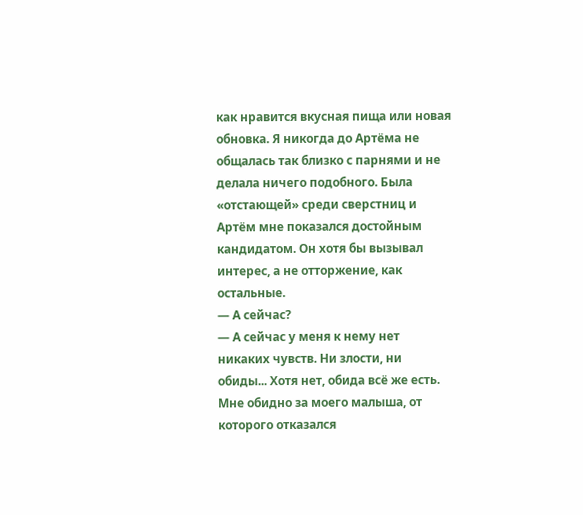как нравится вкусная пища или новая обновка. Я никогда до Артёма не общалась так близко с парнями и не делала ничего подобного. Была «отстающей» среди сверстниц и Артём мне показался достойным кандидатом. Он хотя бы вызывал интерес, а не отторжение, как остальные.
— А сейчас?
— А сейчас у меня к нему нет никаких чувств. Ни злости, ни обиды... Хотя нет, обида всё же есть. Мне обидно за моего малыша, от которого отказался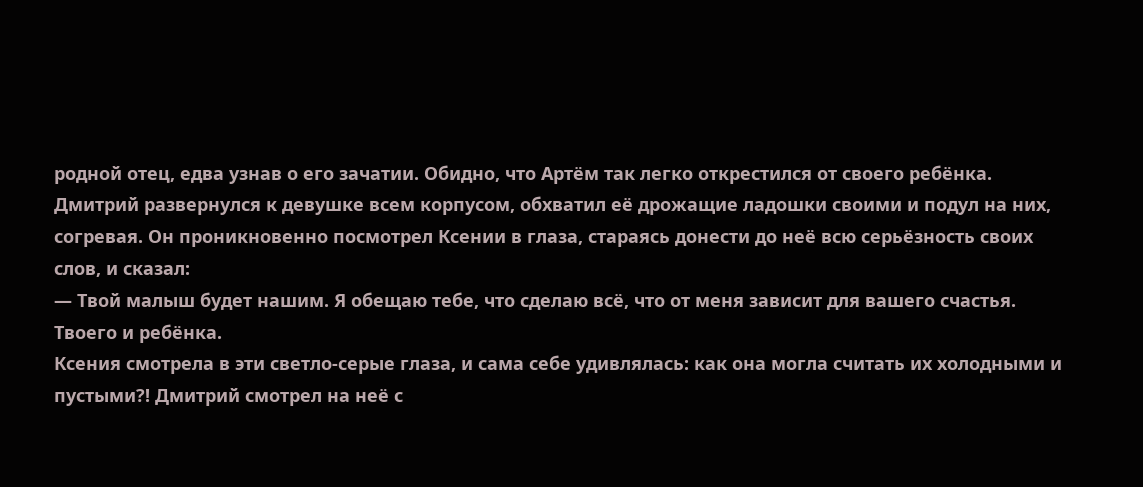родной отец, едва узнав о его зачатии. Обидно, что Артём так легко открестился от своего ребёнка.
Дмитрий развернулся к девушке всем корпусом, обхватил её дрожащие ладошки своими и подул на них, согревая. Он проникновенно посмотрел Ксении в глаза, стараясь донести до неё всю серьёзность своих слов, и сказал:
— Твой малыш будет нашим. Я обещаю тебе, что сделаю всё, что от меня зависит для вашего счастья. Твоего и ребёнка.
Ксения смотрела в эти светло-серые глаза, и сама себе удивлялась: как она могла считать их холодными и пустыми?! Дмитрий смотрел на неё с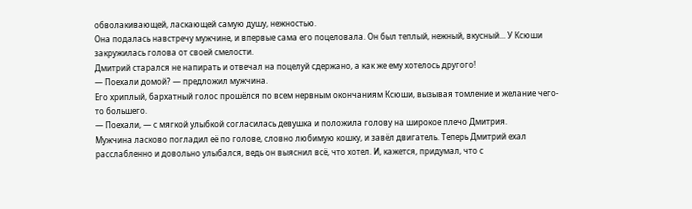обволакивающей, ласкающей самую душу, нежностью.
Она подалась навстречу мужчине, и впервые сама его поцеловала. Он был теплый, нежный, вкусный... У Ксюши закружилась голова от своей смелости.
Дмитрий старался не напирать и отвечал на поцелуй сдержано, а как же ему хотелось другого!
— Поехали домой? — предложил мужчина.
Его хриплый, бархатный голос прошёлся по всем нервным окончаниям Ксюши, вызывая томление и желание чего-то большего.
— Поехали, — с мягкой улыбкой согласилась девушка и положила голову на широкое плечо Дмитрия.
Мужчина ласково погладил её по голове, словно любимую кошку, и завёл двигатель. Теперь Дмитрий ехал расслабленно и довольно улыбался, ведь он выяснил всё, что хотел. И, кажется, придумал, что с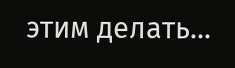этим делать...